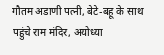गौतम अडाणी पत्नी, बेटे-बहू के साथ पहुंचे राम मंदिर, अयोध्या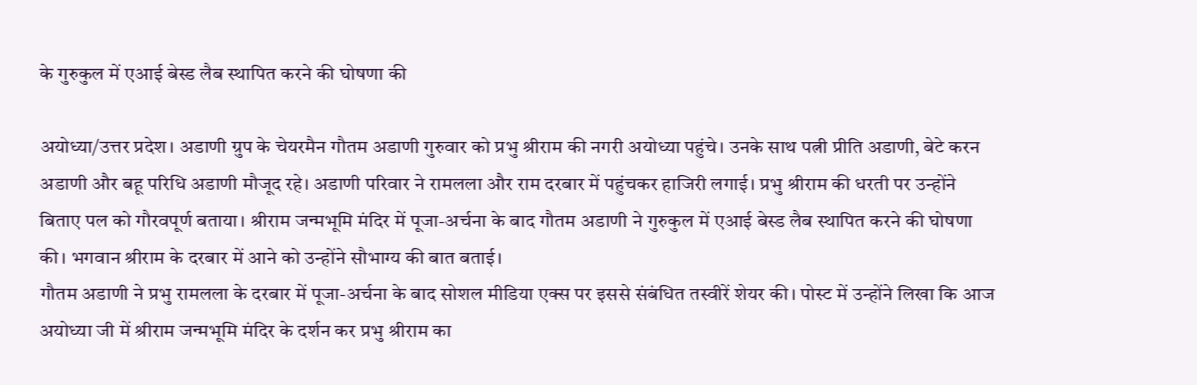के गुरुकुल में एआई बेस्ड लैब स्थापित करने की घोषणा की

अयोध्या/उत्तर प्रदेश। अडाणी ग्रुप के चेयरमैन गौतम अडाणी गुरुवार को प्रभु श्रीराम की नगरी अयोध्या पहुंचे। उनके साथ पत्नी प्रीति अडाणी, बेटे करन अडाणी और बहू परिधि अडाणी मौजूद रहे। अडाणी परिवार ने रामलला और राम दरबार में पहुंचकर हाजिरी लगाई। प्रभु श्रीराम की धरती पर उन्होंने बिताए पल को गौरवपूर्ण बताया। श्रीराम जन्मभूमि मंदिर में पूजा-अर्चना के बाद गौतम अडाणी ने गुरुकुल में एआई बेस्ड लैब स्थापित करने की घोषणा की। भगवान श्रीराम के दरबार में आने को उन्होंने सौभाग्य की बात बताई।
गौतम अडाणी ने प्रभु रामलला के दरबार में पूजा-अर्चना के बाद सोशल मीडिया एक्स पर इससे संबंधित तस्वीरें शेयर की। पोस्ट में उन्होंने लिखा कि आज अयोध्या जी में श्रीराम जन्मभूमि मंदिर के दर्शन कर प्रभु श्रीराम का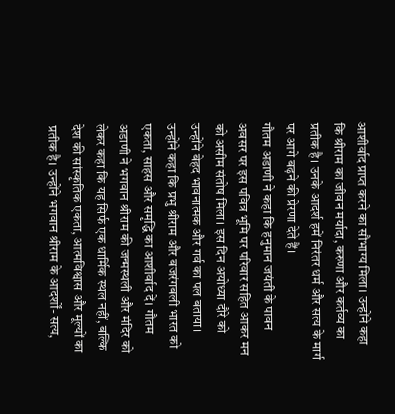आशीर्वाद प्राप्त करने का सौभाग्य मिला। उन्होंने कहा कि श्रीराम का जीवन मर्यादा, करुणा और कर्तव्य का प्रतीक है। उनके आदर्श हमें निरंतर धर्म और सत्य के मार्ग पर आगे बढ़ने की प्रेरणा देते हैं।
गौतम अडाणी ने कहा कि हनुमान जयंती के पावन अवसर पर इस पवित्र भूमि पर परिवार सहित आकर मन को असीम संतोष मिला। इस दिन अयोध्या दौरे को उन्होंने बेहद भावनात्मक और गर्व का पल बताया। उन्होंने कहा कि प्रभु श्रीराम और बजरंगबली भारत को एकता, साहस और समृद्धि का आशीर्वाद दें। गौतम अडाणी ने भगवान श्रीराम की जन्मस्थली और मंदिर को लेकर कहा कि यह सिर्फ एक धार्मिक स्थल नहीं, बल्कि देश की सांस्कृतिक एकता, आत्मविश्वास और मूल्यों का प्रतीक है। उन्होंने भगवान श्रीराम के आदर्शों- सत्य,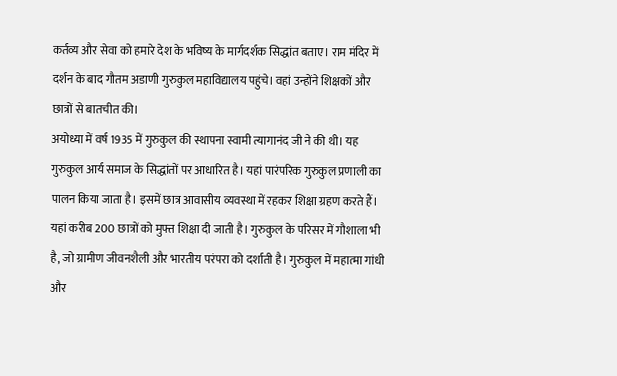कर्तव्य और सेवा को हमारे देश के भविष्य के मार्गदर्शक सिद्धांत बताए। राम मंदिर में दर्शन के बाद गौतम अडाणी गुरुकुल महाविद्यालय पहुंचे। वहां उन्होंने शिक्षकों और छात्रों से बातचीत की।
अयोध्या में वर्ष 1935 में गुरुकुल की स्थापना स्वामी त्यागानंद जी ने की थी। यह गुरुकुल आर्य समाज के सिद्धांतों पर आधारित है। यहां पारंपरिक गुरुकुल प्रणाली का पालन किया जाता है। इसमें छात्र आवासीय व्यवस्था में रहकर शिक्षा ग्रहण करते हैं। यहां करीब 200 छात्रों को मुफ्त शिक्षा दी जाती है। गुरुकुल के परिसर में गौशाला भी है, जो ग्रामीण जीवनशैली और भारतीय परंपरा को दर्शाती है। गुरुकुल में महात्मा गांधी और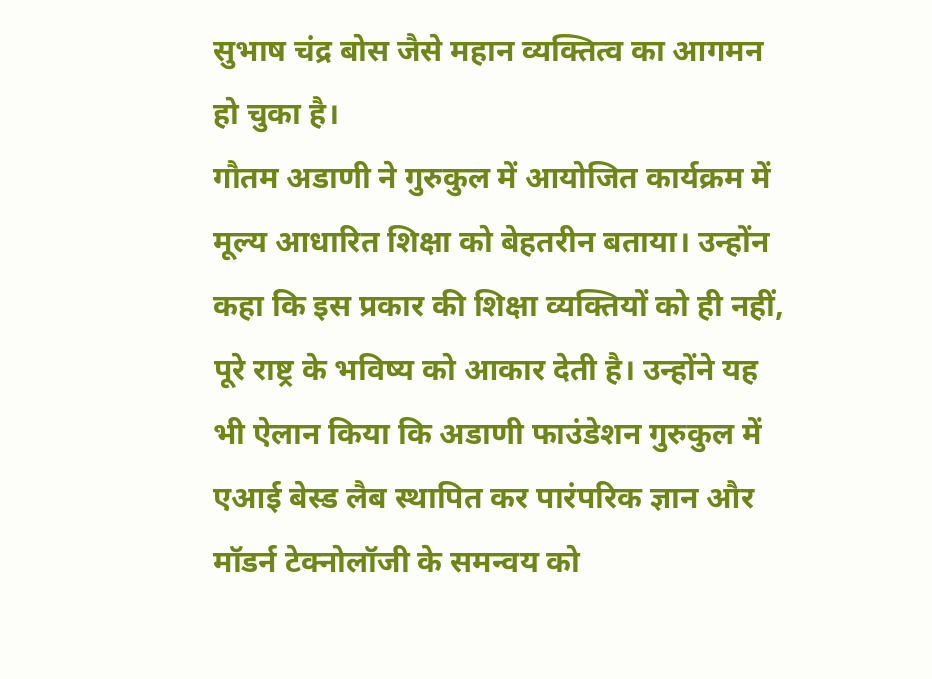सुभाष चंद्र बोस जैसे महान व्यक्तित्व का आगमन हो चुका है।
गौतम अडाणी ने गुरुकुल में आयोजित कार्यक्रम में मूल्य आधारित शिक्षा को बेहतरीन बताया। उन्होंन कहा कि इस प्रकार की शिक्षा व्यक्तियों को ही नहीं, पूरे राष्ट्र के भविष्य को आकार देती है। उन्होंने यह भी ऐलान किया कि अडाणी फाउंडेशन गुरुकुल में एआई बेस्ड लैब स्थापित कर पारंपरिक ज्ञान और मॉडर्न टेक्नोलॉजी के समन्वय को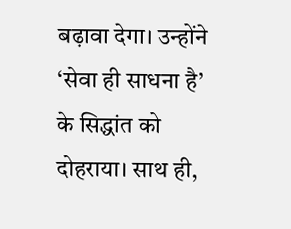बढ़ावा देगा। उन्होंने ‘सेवा ही साधना है’ के सिद्धांत को दोहराया। साथ ही,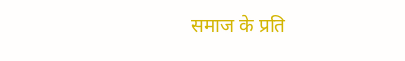समाज के प्रति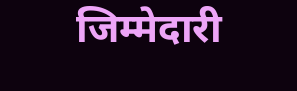जिम्मेदारी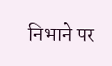निभाने पर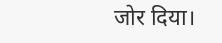जोर दिया।